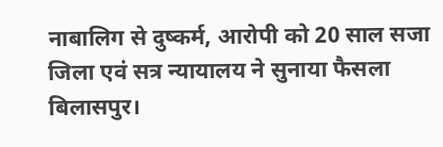नाबालिग से दुष्कर्म, आरोपी को 20 साल सजा
जिला एवं सत्र न्यायालय ने सुनाया फैसला
बिलासपुर।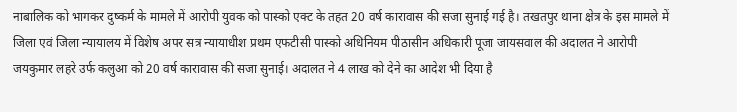नाबालिक को भागकर दुष्कर्म के मामले में आरोपी युवक को पास्को एक्ट के तहत 20 वर्ष कारावास की सजा सुनाई गई है। तखतपुर थाना क्षेत्र के इस मामले में जिला एवं जिला न्यायालय में विशेष अपर सत्र न्यायाधीश प्रथम एफटीसी पास्को अधिनियम पीठासीन अधिकारी पूजा जायसवाल की अदालत ने आरोपी जयकुमार लहरे उर्फ कलुआ को 20 वर्ष कारावास की सजा सुनाई। अदालत ने 4 लाख को देने का आदेश भी दिया है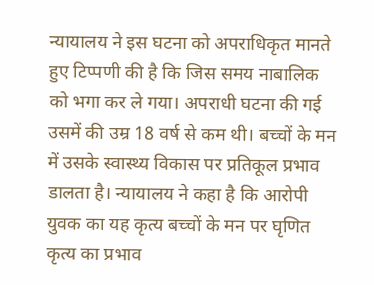न्यायालय ने इस घटना को अपराधिकृत मानते हुए टिप्पणी की है कि जिस समय नाबालिक को भगा कर ले गया। अपराधी घटना की गई उसमें की उम्र 18 वर्ष से कम थी। बच्चों के मन में उसके स्वास्थ्य विकास पर प्रतिकूल प्रभाव डालता है। न्यायालय ने कहा है कि आरोपी युवक का यह कृत्य बच्चों के मन पर घृणित कृत्य का प्रभाव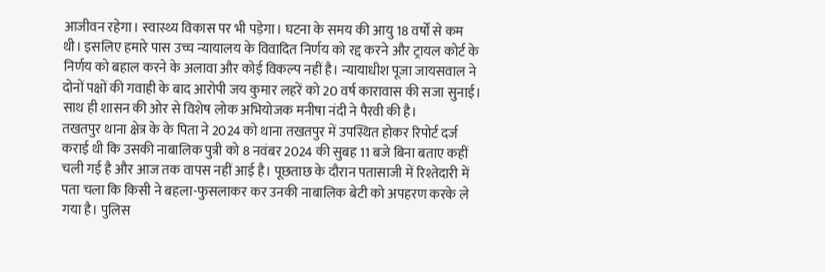आजीवन रहेगा। स्वास्थ्य विकास पर भी पड़ेगा। घटना के समय की आयु 18 वर्षों से कम थी। इसलिए हमारे पास उच्च न्यायालय के विवादित निर्णय को रद्द करने और ट्रायल कोर्ट के निर्णय को बहाल करने के अलावा और कोई विकल्प नहीं है। न्यायाधीश पूजा जायसवाल ने दोनों पक्षों की गवाही के बाद आरोपी जय कुमार लहरें को 20 वर्ष कारावास की सजा सुनाई। साथ ही शासन की ओर से विशेष लोक अभियोजक मनीषा नंदी ने पैरवी की है।
तखतपुर थाना क्षेत्र के के पिता ने 2024 को थाना तखतपुर में उपस्थित होकर रिपोर्ट दर्ज कराई थी कि उसकी नाबालिक पुत्री को 8 नवंबर 2024 की सुबह 11 बजे बिना बताए कहीं चली गई है और आज तक वापस नहीं आई है। पूछताछ के दौरान पतासाजी में रिश्तेदारी में पता चला कि किसी ने बहला-फुसलाकर कर उनकी नाबालिक बेटी को अपहरण करके ले गया है। पुलिस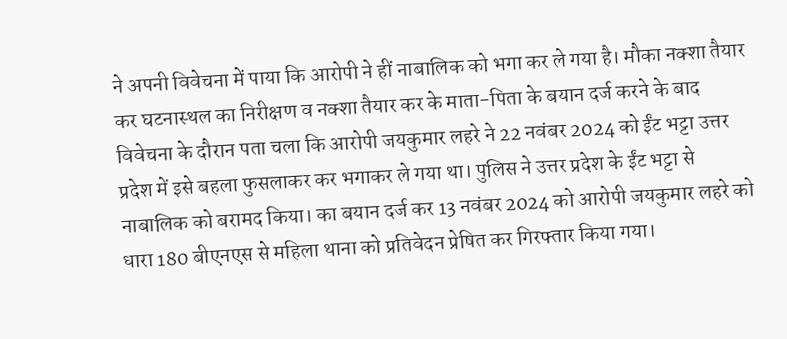ने अपनी विवेचना में पाया कि आरोपी ने हीं नाबालिक को भगा कर ले गया है। मौका नक्शा तैयार कर घटनास्थल का निरीक्षण व नक्शा तैयार कर के माता-पिता के बयान दर्ज करने के बाद विवेचना के दौरान पता चला कि आरोपी जयकुमार लहरे ने 22 नवंबर 2024 को ईंट भट्टा उत्तर प्रदेश में इसे बहला फुसलाकर कर भगाकर ले गया था। पुलिस ने उत्तर प्रदेश के ईंट भट्टा से नाबालिक को बरामद किया। का बयान दर्ज कर 13 नवंबर 2024 को आरोपी जयकुमार लहरे को धारा 180 बीएनएस से महिला थाना को प्रतिवेदन प्रेषित कर गिरफ्तार किया गया।